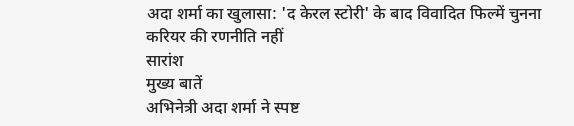अदा शर्मा का खुलासा: 'द केरल स्टोरी' के बाद विवादित फिल्में चुनना करियर की रणनीति नहीं
सारांश
मुख्य बातें
अभिनेत्री अदा शर्मा ने स्पष्ट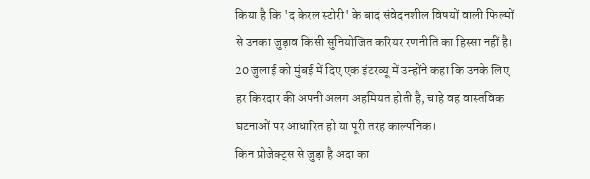किया है कि 'द केरल स्टोरी' के बाद संवेदनशील विषयों वाली फिल्मों से उनका जुड़ाव किसी सुनियोजित करियर रणनीति का हिस्सा नहीं है। 20 जुलाई को मुंबई में दिए एक इंटरव्यू में उन्होंने कहा कि उनके लिए हर किरदार की अपनी अलग अहमियत होती है, चाहे वह वास्तविक घटनाओं पर आधारित हो या पूरी तरह काल्पनिक।
किन प्रोजेक्ट्स से जुड़ा है अदा का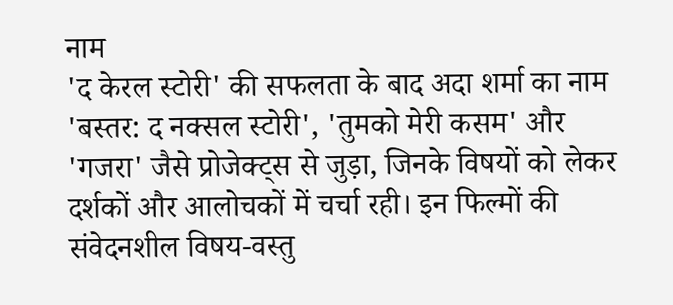नाम
'द केरल स्टोरी' की सफलता के बाद अदा शर्मा का नाम 'बस्तर: द नक्सल स्टोरी', 'तुमको मेरी कसम' और 'गजरा' जैसे प्रोजेक्ट्स से जुड़ा, जिनके विषयों को लेकर दर्शकों और आलोचकों में चर्चा रही। इन फिल्मों की संवेदनशील विषय-वस्तु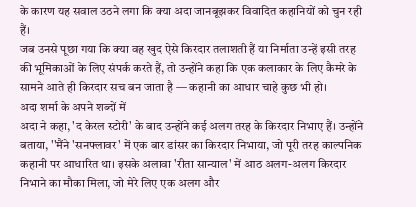के कारण यह सवाल उठने लगा कि क्या अदा जानबूझकर विवादित कहानियों को चुन रही हैं।
जब उनसे पूछा गया कि क्या वह खुद ऐसे किरदार तलाशती हैं या निर्माता उन्हें इसी तरह की भूमिकाओं के लिए संपर्क करते हैं, तो उन्होंने कहा कि एक कलाकार के लिए कैमरे के सामने आते ही किरदार सच बन जाता है — कहानी का आधार चाहे कुछ भी हो।
अदा शर्मा के अपने शब्दों में
अदा ने कहा, 'द केरल स्टोरी' के बाद उन्होंने कई अलग तरह के किरदार निभाए हैं। उन्होंने बताया, ''मैंने 'सनफ्लावर' में एक बार डांसर का किरदार निभाया, जो पूरी तरह काल्पनिक कहानी पर आधारित था। इसके अलावा 'रीता सान्याल' में आठ अलग-अलग किरदार निभाने का मौका मिला, जो मेरे लिए एक अलग और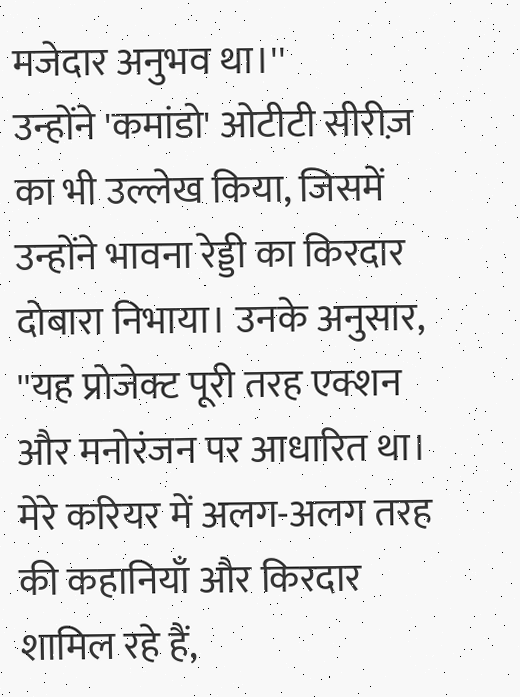मजेदार अनुभव था।''
उन्होंने 'कमांडो' ओटीटी सीरीज़ का भी उल्लेख किया, जिसमें उन्होंने भावना रेड्डी का किरदार दोबारा निभाया। उनके अनुसार, ''यह प्रोजेक्ट पूरी तरह एक्शन और मनोरंजन पर आधारित था। मेरे करियर में अलग-अलग तरह की कहानियाँ और किरदार शामिल रहे हैं,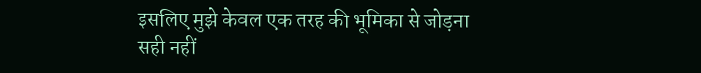इसलिए मुझे केवल एक तरह की भूमिका से जोड़ना सही नहीं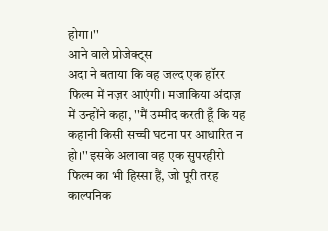होगा।''
आने वाले प्रोजेक्ट्स
अदा ने बताया कि वह जल्द एक हॉरर फिल्म में नज़र आएंगी। मजाकिया अंदाज़ में उन्होंने कहा, ''मैं उम्मीद करती हूँ कि यह कहानी किसी सच्ची घटना पर आधारित न हो।'' इसके अलावा वह एक सुपरहीरो फिल्म का भी हिस्सा हैं, जो पूरी तरह काल्पनिक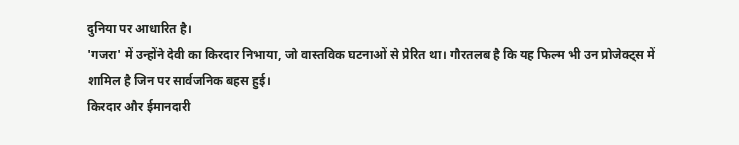दुनिया पर आधारित है।
'गजरा' में उन्होंने देवी का किरदार निभाया, जो वास्तविक घटनाओं से प्रेरित था। गौरतलब है कि यह फिल्म भी उन प्रोजेक्ट्स में शामिल है जिन पर सार्वजनिक बहस हुई।
किरदार और ईमानदारी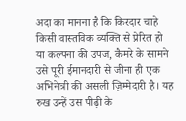अदा का मानना है कि किरदार चाहे किसी वास्तविक व्यक्ति से प्रेरित हो या कल्पना की उपज, कैमरे के सामने उसे पूरी ईमानदारी से जीना ही एक अभिनेत्री की असली ज़िम्मेदारी है। यह रुख उन्हें उस पीढ़ी के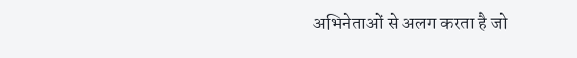अभिनेताओं से अलग करता है जो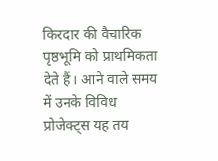किरदार की वैचारिक पृष्ठभूमि को प्राथमिकता देते हैं। आने वाले समय में उनके विविध प्रोजेक्ट्स यह तय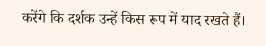करेंगे कि दर्शक उन्हें किस रूप में याद रखते हैं।